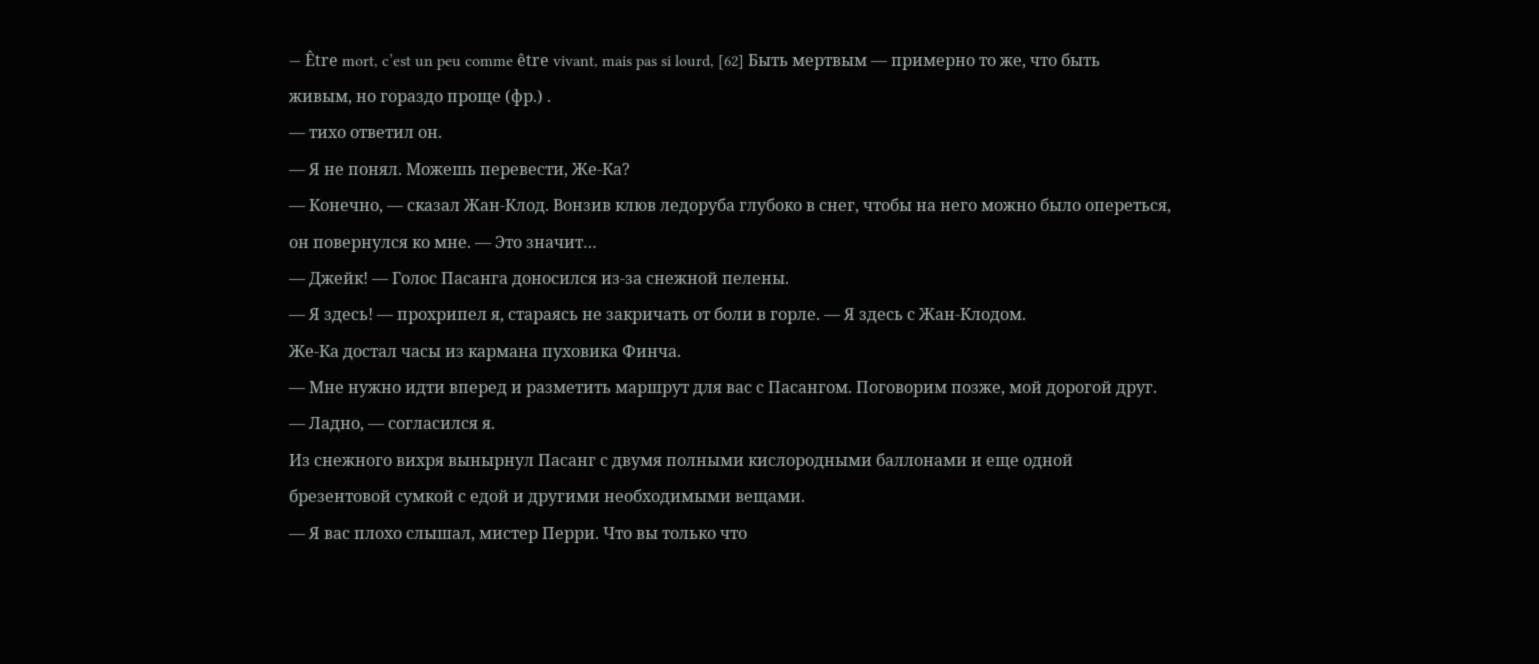— Être mort, c’est un peu comme être vivant, mais pas si lourd, [62] Быть мертвым — примерно то же, что быть живым, но гораздо проще (фр.) .
— тихо ответил он.
— Я не понял. Можешь перевести, Же-Ка?
— Конечно, — сказал Жан-Клод. Вонзив клюв ледоруба глубоко в снег, чтобы на него можно было опереться, он повернулся ко мне. — Это значит…
— Джейк! — Голос Пасанга доносился из-за снежной пелены.
— Я здесь! — прохрипел я, стараясь не закричать от боли в горле. — Я здесь с Жан-Клодом.
Же-Ка достал часы из кармана пуховика Финча.
— Мне нужно идти вперед и разметить маршрут для вас с Пасангом. Поговорим позже, мой дорогой друг.
— Ладно, — согласился я.
Из снежного вихря вынырнул Пасанг с двумя полными кислородными баллонами и еще одной брезентовой сумкой с едой и другими необходимыми вещами.
— Я вас плохо слышал, мистер Перри. Что вы только что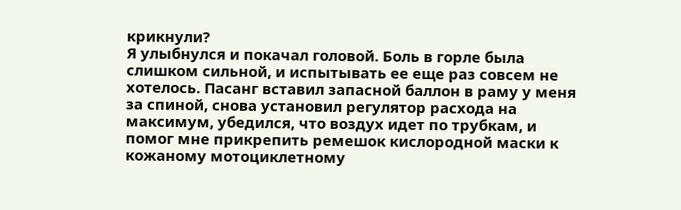крикнули?
Я улыбнулся и покачал головой. Боль в горле была слишком сильной, и испытывать ее еще раз совсем не хотелось. Пасанг вставил запасной баллон в раму у меня за спиной, снова установил регулятор расхода на максимум, убедился, что воздух идет по трубкам, и помог мне прикрепить ремешок кислородной маски к кожаному мотоциклетному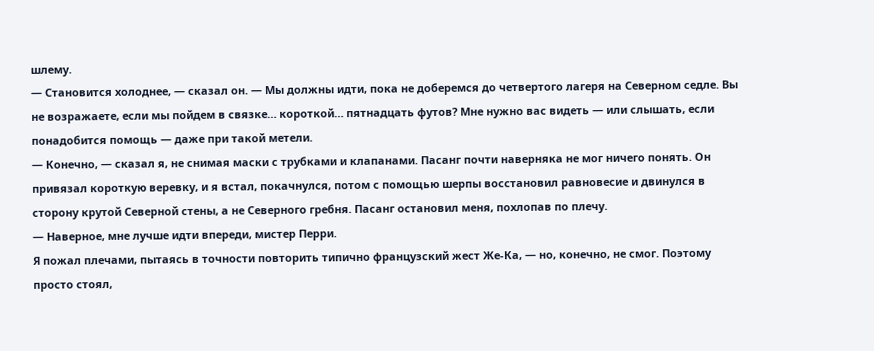шлему.
— Становится холоднее, — сказал он. — Мы должны идти, пока не доберемся до четвертого лагеря на Северном седле. Вы не возражаете, если мы пойдем в связке… короткой… пятнадцать футов? Мне нужно вас видеть — или слышать, если понадобится помощь — даже при такой метели.
— Конечно, — сказал я, не снимая маски с трубками и клапанами. Пасанг почти наверняка не мог ничего понять. Он привязал короткую веревку, и я встал, покачнулся, потом с помощью шерпы восстановил равновесие и двинулся в сторону крутой Северной стены, а не Северного гребня. Пасанг остановил меня, похлопав по плечу.
— Наверное, мне лучше идти впереди, мистер Перри.
Я пожал плечами, пытаясь в точности повторить типично французский жест Же-Ка, — но, конечно, не смог. Поэтому просто стоял,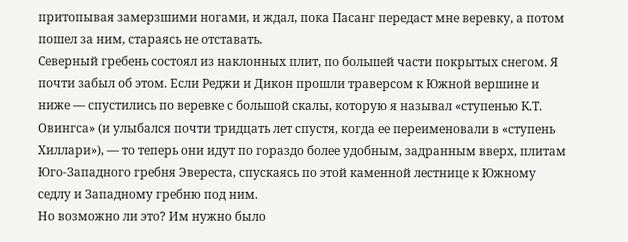притопывая замерзшими ногами, и ждал, пока Пасанг передаст мне веревку, а потом пошел за ним, стараясь не отставать.
Северный гребень состоял из наклонных плит, по большей части покрытых снегом. Я почти забыл об этом. Если Реджи и Дикон прошли траверсом к Южной вершине и ниже — спустились по веревке с большой скалы, которую я называл «ступенью К.Т. Овингса» (и улыбался почти тридцать лет спустя, когда ее переименовали в «ступень Хиллари»), — то теперь они идут по гораздо более удобным, задранным вверх, плитам Юго-Западного гребня Эвереста, спускаясь по этой каменной лестнице к Южному седлу и Западному гребню под ним.
Но возможно ли это? Им нужно было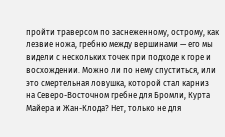пройти траверсом по заснеженному, острому, как лезвие ножа, гребню между вершинами — его мы видели с нескольких точек при подходе к горе и восхождении. Можно ли по нему спуститься, или это смертельная ловушка, которой стал карниз на Северо-Восточном гребне для Бромли, Курта Майера и Жан-Клода? Нет, только не для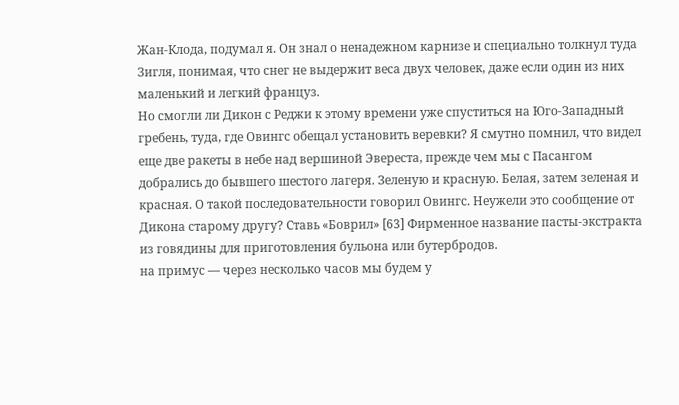Жан-Клода, подумал я. Он знал о ненадежном карнизе и специально толкнул туда Зигля, понимая, что снег не выдержит веса двух человек, даже если один из них маленький и легкий француз.
Но смогли ли Дикон с Реджи к этому времени уже спуститься на Юго-Западный гребень, туда, где Овингс обещал установить веревки? Я смутно помнил, что видел еще две ракеты в небе над вершиной Эвереста, прежде чем мы с Пасангом добрались до бывшего шестого лагеря. Зеленую и красную. Белая, затем зеленая и красная. О такой последовательности говорил Овингс. Неужели это сообщение от Дикона старому другу? Ставь «Боврил» [63] Фирменное название пасты-экстракта из говядины для приготовления бульона или бутербродов.
на примус — через несколько часов мы будем у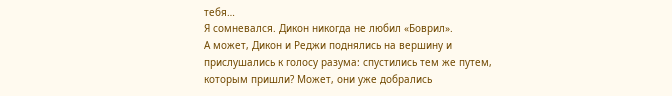тебя…
Я сомневался. Дикон никогда не любил «Боврил».
А может, Дикон и Реджи поднялись на вершину и прислушались к голосу разума: спустились тем же путем, которым пришли? Может, они уже добрались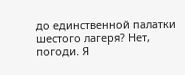до единственной палатки шестого лагеря? Нет, погоди. Я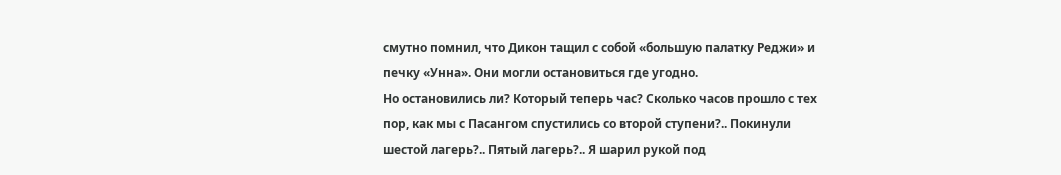смутно помнил, что Дикон тащил с собой «большую палатку Реджи» и печку «Унна». Они могли остановиться где угодно.
Но остановились ли? Который теперь час? Сколько часов прошло с тех пор, как мы с Пасангом спустились со второй ступени?.. Покинули шестой лагерь?.. Пятый лагерь?.. Я шарил рукой под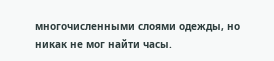многочисленными слоями одежды, но никак не мог найти часы.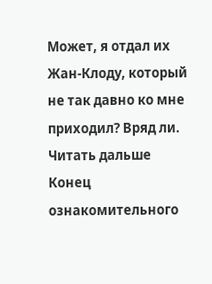Может, я отдал их Жан-Клоду, который не так давно ко мне приходил? Вряд ли.
Читать дальше
Конец ознакомительного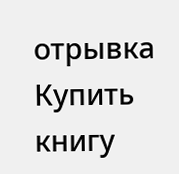отрывка
Купить книгу